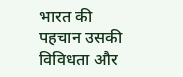भारत की पहचान उसकी विविधता और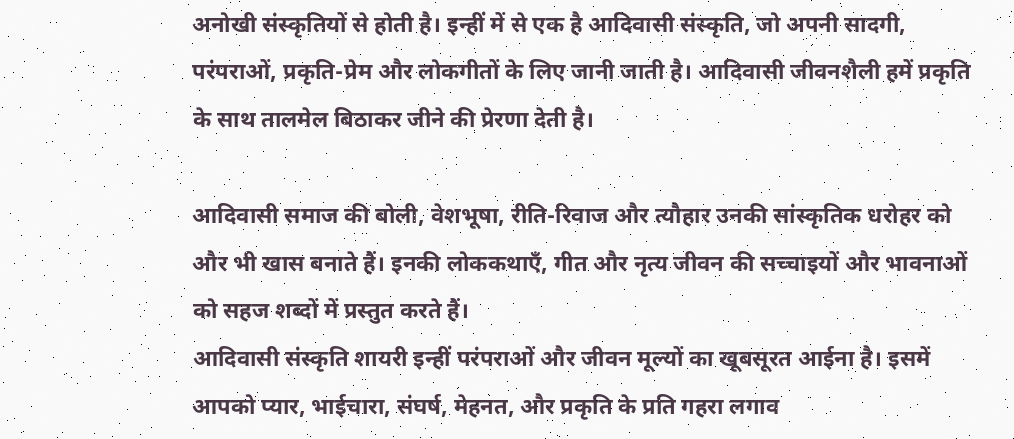अनोखी संस्कृतियों से होती है। इन्हीं में से एक है आदिवासी संस्कृति, जो अपनी सादगी, परंपराओं, प्रकृति-प्रेम और लोकगीतों के लिए जानी जाती है। आदिवासी जीवनशैली हमें प्रकृति के साथ तालमेल बिठाकर जीने की प्रेरणा देती है।

आदिवासी समाज की बोली, वेशभूषा, रीति-रिवाज और त्यौहार उनकी सांस्कृतिक धरोहर को और भी खास बनाते हैं। इनकी लोककथाएँ, गीत और नृत्य जीवन की सच्चाइयों और भावनाओं को सहज शब्दों में प्रस्तुत करते हैं।
आदिवासी संस्कृति शायरी इन्हीं परंपराओं और जीवन मूल्यों का खूबसूरत आईना है। इसमें आपको प्यार, भाईचारा, संघर्ष, मेहनत, और प्रकृति के प्रति गहरा लगाव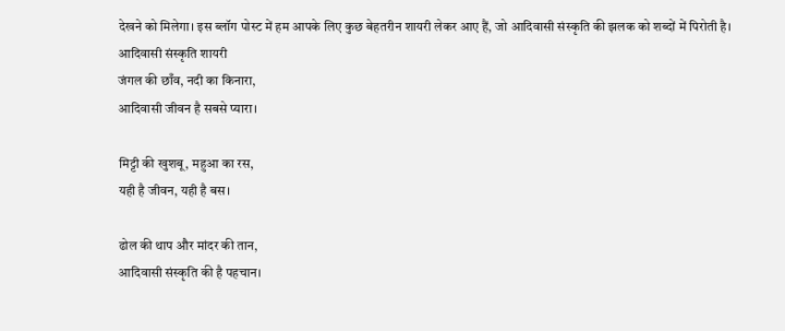देखने को मिलेगा। इस ब्लॉग पोस्ट में हम आपके लिए कुछ बेहतरीन शायरी लेकर आए हैं, जो आदिवासी संस्कृति की झलक को शब्दों में पिरोती है।
आदिवासी संस्कृति शायरी
जंगल की छाँव, नदी का किनारा,
आदिवासी जीवन है सबसे प्यारा।

मिट्टी की खुशबू, महुआ का रस,
यही है जीवन, यही है बस।

ढोल की थाप और मांदर की तान,
आदिवासी संस्कृति की है पहचान।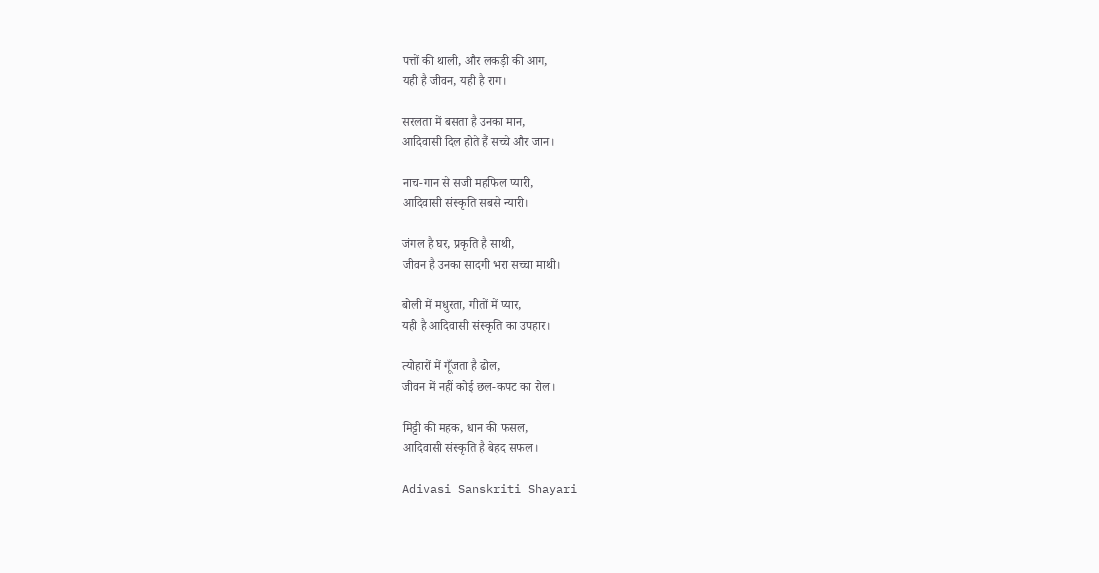पत्तों की थाली, और लकड़ी की आग,
यही है जीवन, यही है राग।

सरलता में बसता है उनका मान,
आदिवासी दिल होते हैं सच्चे और जान।

नाच-गान से सजी महफिल प्यारी,
आदिवासी संस्कृति सबसे न्यारी।

जंगल है घर, प्रकृति है साथी,
जीवन है उनका सादगी भरा सच्चा माथी।

बोली में मधुरता, गीतों में प्यार,
यही है आदिवासी संस्कृति का उपहार।

त्योहारों में गूँजता है ढोल,
जीवन में नहीं कोई छल-कपट का रोल।

मिट्टी की महक, धान की फसल,
आदिवासी संस्कृति है बेहद सफल।

Adivasi Sanskriti Shayari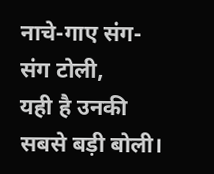नाचे-गाए संग-संग टोली,
यही है उनकी सबसे बड़ी बोली।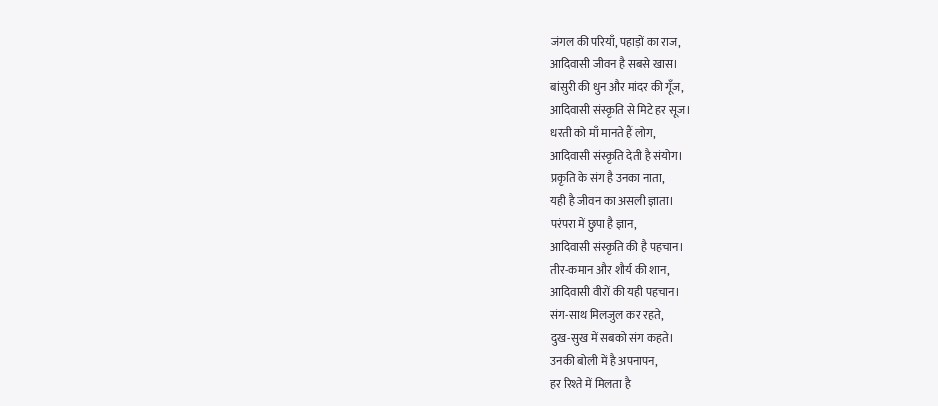जंगल की परियाँ, पहाड़ों का राज,
आदिवासी जीवन है सबसे खास।
बांसुरी की धुन और मांदर की गूँज,
आदिवासी संस्कृति से मिटे हर सूज।
धरती को माँ मानते हैं लोग,
आदिवासी संस्कृति देती है संयोग।
प्रकृति के संग है उनका नाता,
यही है जीवन का असली ज्ञाता।
परंपरा में छुपा है ज्ञान,
आदिवासी संस्कृति की है पहचान।
तीर-कमान और शौर्य की शान,
आदिवासी वीरों की यही पहचान।
संग-साथ मिलजुल कर रहते,
दुख-सुख में सबको संग कहते।
उनकी बोली में है अपनापन,
हर रिश्ते में मिलता है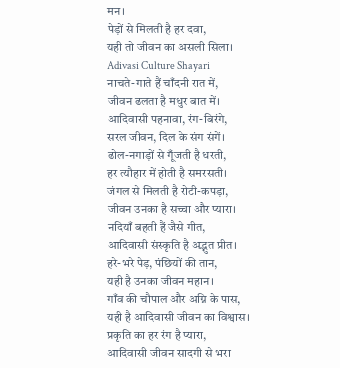मन।
पेड़ों से मिलती है हर दवा,
यही तो जीवन का असली सिला।
Adivasi Culture Shayari
नाचते-गाते हैं चाँदनी रात में,
जीवन ढलता है मधुर बात में।
आदिवासी पहनावा, रंग-बिरंगे,
सरल जीवन, दिल के संग संगें।
ढोल-नगाड़ों से गूँजती है धरती,
हर त्यौहार में होती है समरसती।
जंगल से मिलती है रोटी-कपड़ा,
जीवन उनका है सच्चा और प्यारा।
नदियाँ बहती हैं जैसे गीत,
आदिवासी संस्कृति है अद्भुत प्रीत।
हरे-भरे पेड़, पंछियों की तान,
यही है उनका जीवन महान।
गाँव की चौपाल और अग्नि के पास,
यही है आदिवासी जीवन का विश्वास।
प्रकृति का हर रंग है प्यारा,
आदिवासी जीवन सादगी से भरा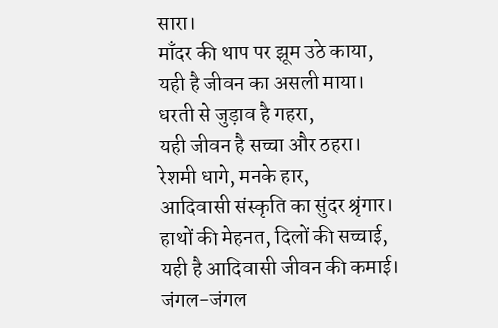सारा।
माँदर की थाप पर झूम उठे काया,
यही है जीवन का असली माया।
धरती से जुड़ाव है गहरा,
यही जीवन है सच्चा और ठहरा।
रेशमी धागे, मनके हार,
आदिवासी संस्कृति का सुंदर श्रृंगार।
हाथों की मेहनत, दिलों की सच्चाई,
यही है आदिवासी जीवन की कमाई।
जंगल-जंगल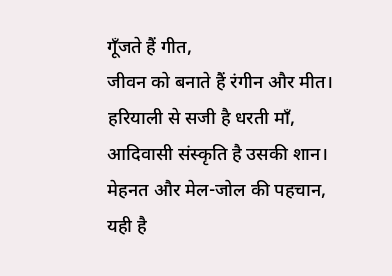गूँजते हैं गीत,
जीवन को बनाते हैं रंगीन और मीत।
हरियाली से सजी है धरती माँ,
आदिवासी संस्कृति है उसकी शान।
मेहनत और मेल-जोल की पहचान,
यही है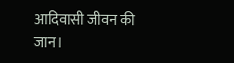आदिवासी जीवन की जान।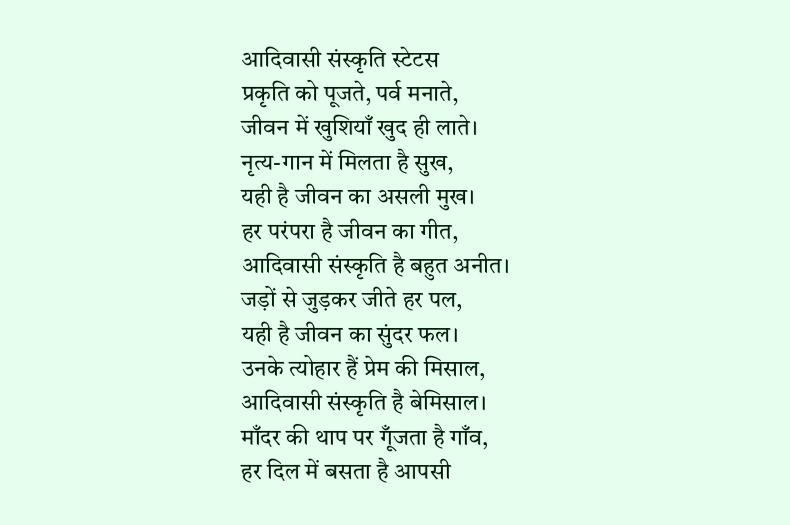आदिवासी संस्कृति स्टेटस
प्रकृति को पूजते, पर्व मनाते,
जीवन में खुशियाँ खुद ही लाते।
नृत्य-गान में मिलता है सुख,
यही है जीवन का असली मुख।
हर परंपरा है जीवन का गीत,
आदिवासी संस्कृति है बहुत अनीत।
जड़ों से जुड़कर जीते हर पल,
यही है जीवन का सुंदर फल।
उनके त्योहार हैं प्रेम की मिसाल,
आदिवासी संस्कृति है बेमिसाल।
माँदर की थाप पर गूँजता है गाँव,
हर दिल में बसता है आपसी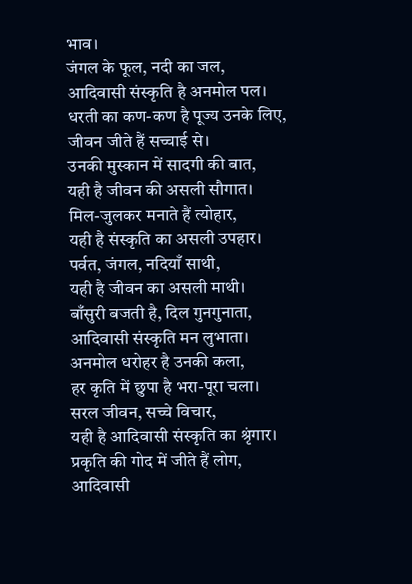भाव।
जंगल के फूल, नदी का जल,
आदिवासी संस्कृति है अनमोल पल।
धरती का कण-कण है पूज्य उनके लिए,
जीवन जीते हैं सच्चाई से।
उनकी मुस्कान में सादगी की बात,
यही है जीवन की असली सौगात।
मिल-जुलकर मनाते हैं त्योहार,
यही है संस्कृति का असली उपहार।
पर्वत, जंगल, नदियाँ साथी,
यही है जीवन का असली माथी।
बाँसुरी बजती है, दिल गुनगुनाता,
आदिवासी संस्कृति मन लुभाता।
अनमोल धरोहर है उनकी कला,
हर कृति में छुपा है भरा-पूरा चला।
सरल जीवन, सच्चे विचार,
यही है आदिवासी संस्कृति का श्रृंगार।
प्रकृति की गोद में जीते हैं लोग,
आदिवासी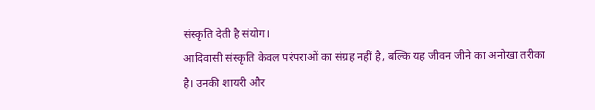संस्कृति देती है संयोग।
आदिवासी संस्कृति केवल परंपराओं का संग्रह नहीं है, बल्कि यह जीवन जीने का अनोखा तरीका है। उनकी शायरी और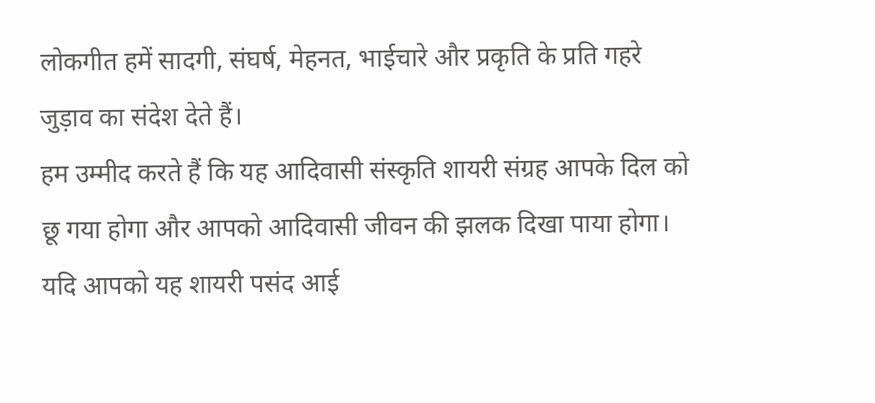लोकगीत हमें सादगी, संघर्ष, मेहनत, भाईचारे और प्रकृति के प्रति गहरे जुड़ाव का संदेश देते हैं।
हम उम्मीद करते हैं कि यह आदिवासी संस्कृति शायरी संग्रह आपके दिल को छू गया होगा और आपको आदिवासी जीवन की झलक दिखा पाया होगा। यदि आपको यह शायरी पसंद आई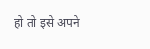हो तो इसे अपने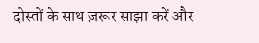दोस्तों के साथ ज़रूर साझा करें और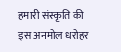हमारी संस्कृति की इस अनमोल धरोहर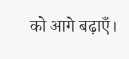को आगे बढ़ाएँ।